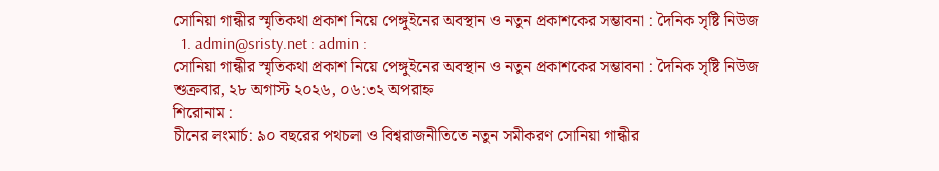সোনিয়া গান্ধীর স্মৃতিকথা প্রকাশ নিয়ে পেঙ্গুইনের অবস্থান ও নতুন প্রকাশকের সম্ভাবনা : দৈনিক সৃষ্টি নিউজ
  1. admin@sristy.net : admin :
সোনিয়া গান্ধীর স্মৃতিকথা প্রকাশ নিয়ে পেঙ্গুইনের অবস্থান ও নতুন প্রকাশকের সম্ভাবনা : দৈনিক সৃষ্টি নিউজ
শুক্রবার, ২৮ অগাস্ট ২০২৬, ০৬:৩২ অপরাহ্ন
শিরোনাম :
চীনের লংমার্চ: ৯০ বছরের পথচলা ও বিশ্বরাজনীতিতে নতুন সমীকরণ সোনিয়া গান্ধীর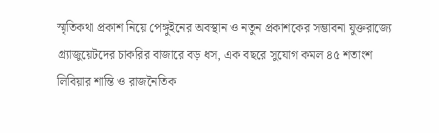স্মৃতিকথা প্রকাশ নিয়ে পেঙ্গুইনের অবস্থান ও নতুন প্রকাশকের সম্ভাবনা যুক্তরাজ্যে গ্র্যাজুয়েটদের চাকরির বাজারে বড় ধস, এক বছরে সুযোগ কমল ৪৫ শতাংশ লিবিয়ার শান্তি ও রাজনৈতিক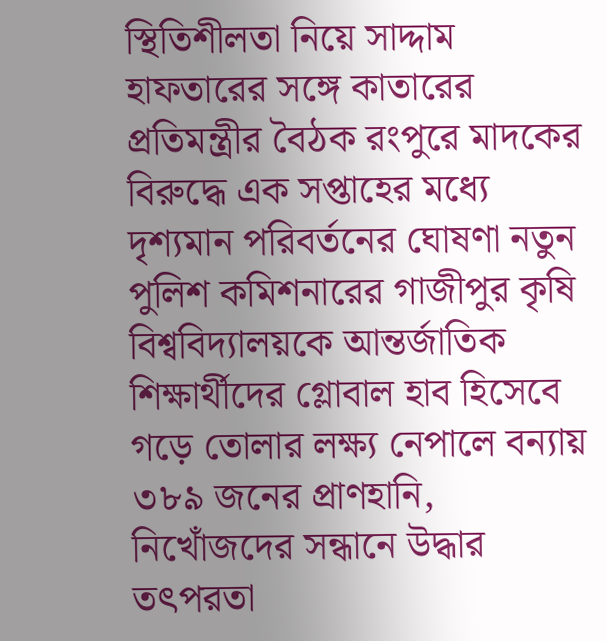স্থিতিশীলতা নিয়ে সাদ্দাম হাফতারের সঙ্গে কাতারের প্রতিমন্ত্রীর বৈঠক রংপুরে মাদকের বিরুদ্ধে এক সপ্তাহের মধ্যে দৃশ্যমান পরিবর্তনের ঘোষণা নতুন পুলিশ কমিশনারের গাজীপুর কৃষি বিশ্ববিদ্যালয়কে আন্তর্জাতিক শিক্ষার্থীদের গ্লোবাল হাব হিসেবে গড়ে তোলার লক্ষ্য নেপালে বন্যায় ৩৮৯ জনের প্রাণহানি, নিখোঁজদের সন্ধানে উদ্ধার তৎপরতা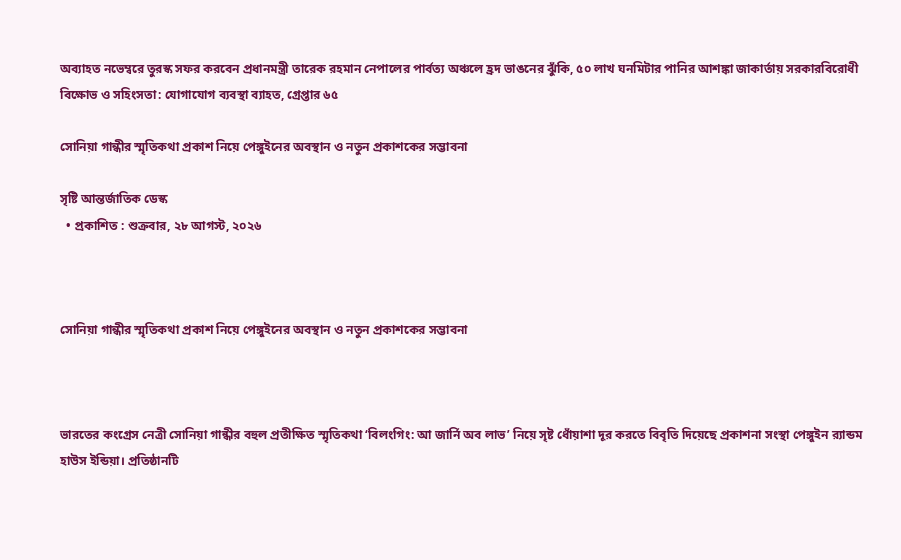অব্যাহত নভেম্বরে তুরস্ক সফর করবেন প্রধানমন্ত্রী তারেক রহমান নেপালের পার্বত্য অঞ্চলে হ্রদ ভাঙনের ঝুঁকি, ৫০ লাখ ঘনমিটার পানির আশঙ্কা জাকার্তায় সরকারবিরোধী বিক্ষোভ ও সহিংসতা: যোগাযোগ ব্যবস্থা ব্যাহত, গ্রেপ্তার ৬৫

সোনিয়া গান্ধীর স্মৃতিকথা প্রকাশ নিয়ে পেঙ্গুইনের অবস্থান ও নতুন প্রকাশকের সম্ভাবনা

সৃষ্টি আন্তর্জাতিক ডেস্ক
  • প্রকাশিত : শুক্রবার, ২৮ আগস্ট, ২০২৬



সোনিয়া গান্ধীর স্মৃতিকথা প্রকাশ নিয়ে পেঙ্গুইনের অবস্থান ও নতুন প্রকাশকের সম্ভাবনা



ভারতের কংগ্রেস নেত্রী সোনিয়া গান্ধীর বহুল প্রতীক্ষিত স্মৃতিকথা ‘বিলংগিং: আ জার্নি অব লাভ’ নিয়ে সৃষ্ট ধোঁয়াশা দূর করতে বিবৃতি দিয়েছে প্রকাশনা সংস্থা পেঙ্গুইন র‌্যান্ডম হাউস ইন্ডিয়া। প্রতিষ্ঠানটি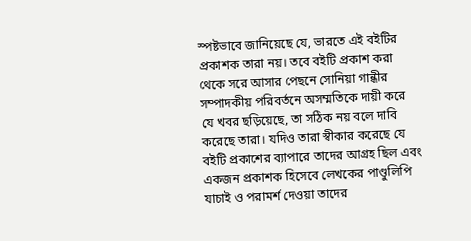স্পষ্টভাবে জানিয়েছে যে, ভারতে এই বইটির প্রকাশক তারা নয়। তবে বইটি প্রকাশ করা থেকে সরে আসার পেছনে সোনিয়া গান্ধীর সম্পাদকীয় পরিবর্তনে অসম্মতিকে দায়ী করে যে খবর ছড়িয়েছে, তা সঠিক নয় বলে দাবি করেছে তারা। যদিও তারা স্বীকার করেছে যে বইটি প্রকাশের ব্যাপারে তাদের আগ্রহ ছিল এবং একজন প্রকাশক হিসেবে লেখকের পাণ্ডুলিপি যাচাই ও পরামর্শ দেওয়া তাদের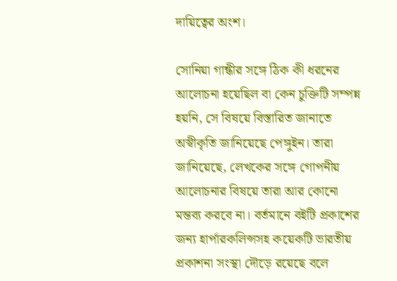দায়িত্বের অংশ।

সোনিয়া গান্ধীর সঙ্গে ঠিক কী ধরনের আলোচনা হয়েছিল বা কেন চুক্তিটি সম্পন্ন হয়নি, সে বিষয়ে বিস্তারিত জানাতে অস্বীকৃতি জানিয়েছে পেঙ্গুইন। তারা জানিয়েছে, লেখকের সঙ্গে গোপনীয় আলোচনার বিষয়ে তারা আর কোনো মন্তব্য করবে না। বর্তমানে বইটি প্রকাশের জন্য হার্পারকলিন্সসহ কয়েকটি ভারতীয় প্রকাশনা সংস্থা দৌড়ে রয়েছে বলে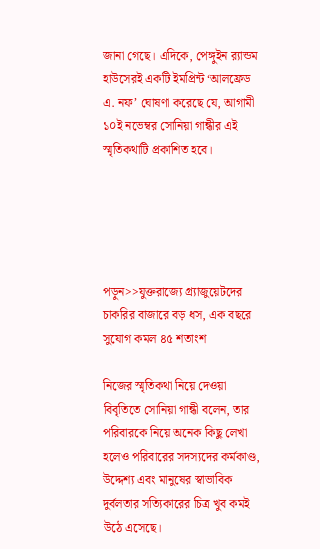জানা গেছে। এদিকে, পেঙ্গুইন র‌্যান্ডম হাউসেরই একটি ইমপ্রিন্ট ‘আলফ্রেড এ. নফ’ ঘোষণা করেছে যে, আগামী ১০ই নভেম্বর সোনিয়া গান্ধীর এই স্মৃতিকথাটি প্রকাশিত হবে।





পড়ুন>>যুক্তরাজ্যে গ্র্যাজুয়েটদের চাকরির বাজারে বড় ধস, এক বছরে সুযোগ কমল ৪৫ শতাংশ

নিজের স্মৃতিকথা নিয়ে দেওয়া বিবৃতিতে সোনিয়া গান্ধী বলেন, তার পরিবারকে নিয়ে অনেক কিছু লেখা হলেও পরিবারের সদস্যদের কর্মকাণ্ড, উদ্দেশ্য এবং মানুষের স্বাভাবিক দুর্বলতার সত্যিকারের চিত্র খুব কমই উঠে এসেছে।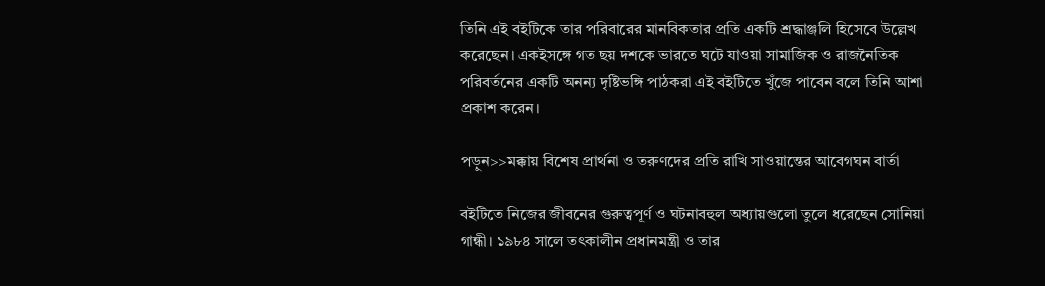তিনি এই বইটিকে তার পরিবারের মানবিকতার প্রতি একটি শ্রদ্ধাঞ্জলি হিসেবে উল্লেখ করেছেন। একইসঙ্গে গত ছয় দশকে ভারতে ঘটে যাওয়া সামাজিক ও রাজনৈতিক পরিবর্তনের একটি অনন্য দৃষ্টিভঙ্গি পাঠকরা এই বইটিতে খুঁজে পাবেন বলে তিনি আশা প্রকাশ করেন।

পড়ুন>>মক্কায় বিশেষ প্রার্থনা ও তরুণদের প্রতি রাখি সাওয়ান্তের আবেগঘন বার্তা

বইটিতে নিজের জীবনের গুরুত্বপূর্ণ ও ঘটনাবহুল অধ্যায়গুলো তুলে ধরেছেন সোনিয়া গান্ধী। ১৯৮৪ সালে তৎকালীন প্রধানমন্ত্রী ও তার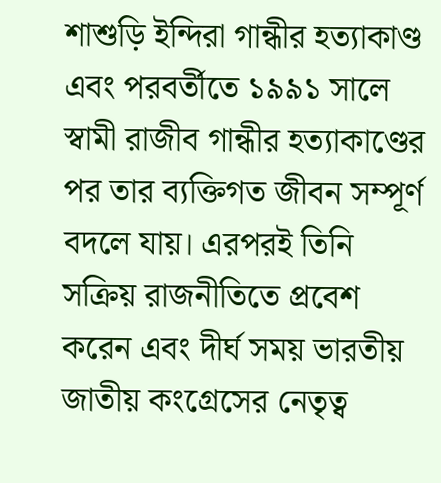শাশুড়ি ইন্দিরা গান্ধীর হত্যাকাণ্ড এবং পরবর্তীতে ১৯৯১ সালে স্বামী রাজীব গান্ধীর হত্যাকাণ্ডের পর তার ব্যক্তিগত জীবন সম্পূর্ণ বদলে যায়। এরপরই তিনি সক্রিয় রাজনীতিতে প্রবেশ করেন এবং দীর্ঘ সময় ভারতীয় জাতীয় কংগ্রেসের নেতৃত্ব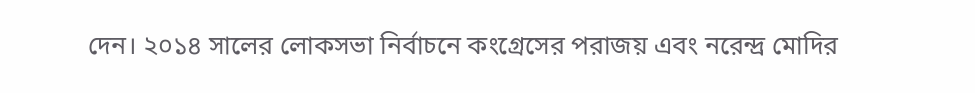দেন। ২০১৪ সালের লোকসভা নির্বাচনে কংগ্রেসের পরাজয় এবং নরেন্দ্র মোদির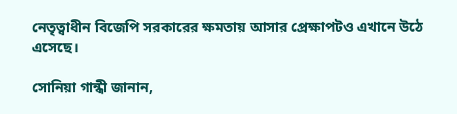নেতৃত্বাধীন বিজেপি সরকারের ক্ষমতায় আসার প্রেক্ষাপটও এখানে উঠে এসেছে।

সোনিয়া গান্ধী জানান,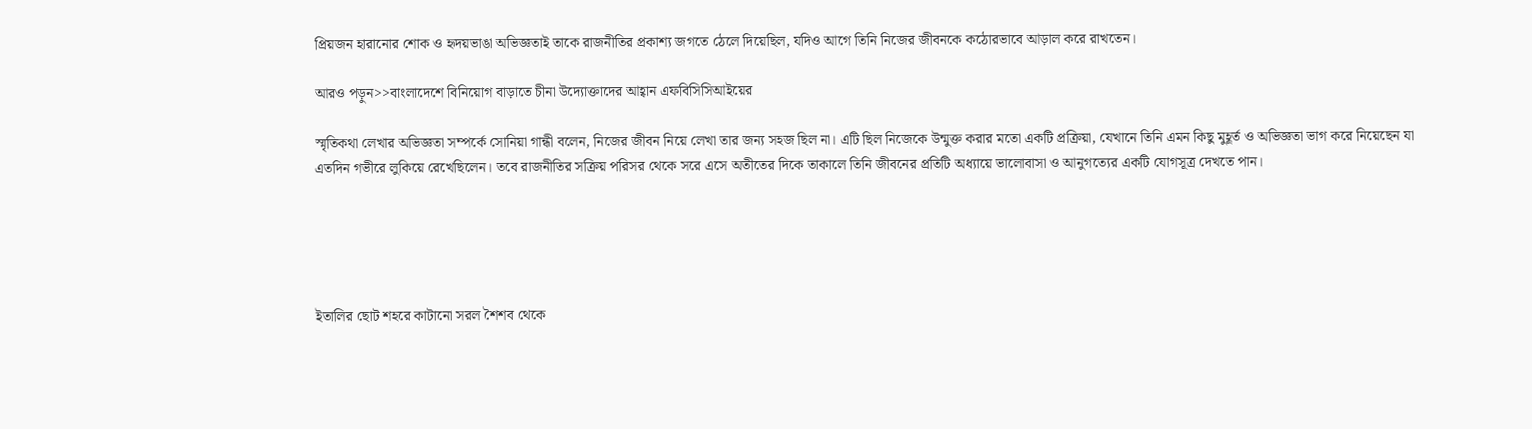প্রিয়জন হারানোর শোক ও হৃদয়ভাঙা অভিজ্ঞতাই তাকে রাজনীতির প্রকাশ্য জগতে ঠেলে দিয়েছিল, যদিও আগে তিনি নিজের জীবনকে কঠোরভাবে আড়াল করে রাখতেন।

আরও পড়ুন>>বাংলাদেশে বিনিয়োগ বাড়াতে চীনা উদ্যোক্তাদের আহ্বান এফবিসিসিআইয়ের

স্মৃতিকথা লেখার অভিজ্ঞতা সম্পর্কে সোনিয়া গান্ধী বলেন, নিজের জীবন নিয়ে লেখা তার জন্য সহজ ছিল না। এটি ছিল নিজেকে উন্মুক্ত করার মতো একটি প্রক্রিয়া, যেখানে তিনি এমন কিছু মুহূর্ত ও অভিজ্ঞতা ভাগ করে নিয়েছেন যা এতদিন গভীরে লুকিয়ে রেখেছিলেন। তবে রাজনীতির সক্রিয় পরিসর থেকে সরে এসে অতীতের দিকে তাকালে তিনি জীবনের প্রতিটি অধ্যায়ে ভালোবাসা ও আনুগত্যের একটি যোগসূত্র দেখতে পান।





ইতালির ছোট শহরে কাটানো সরল শৈশব থেকে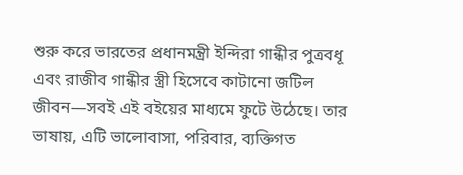শুরু করে ভারতের প্রধানমন্ত্রী ইন্দিরা গান্ধীর পুত্রবধূ এবং রাজীব গান্ধীর স্ত্রী হিসেবে কাটানো জটিল জীবন—সবই এই বইয়ের মাধ্যমে ফুটে উঠেছে। তার ভাষায়, এটি ভালোবাসা, পরিবার, ব্যক্তিগত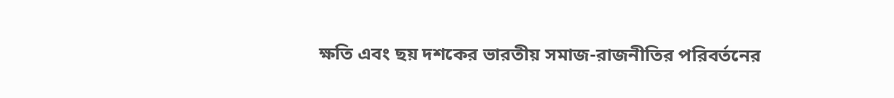ক্ষতি এবং ছয় দশকের ভারতীয় সমাজ-রাজনীতির পরিবর্তনের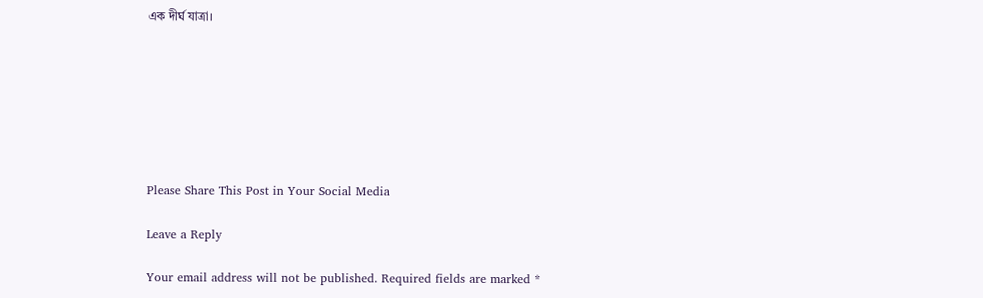এক দীর্ঘ যাত্রা।







Please Share This Post in Your Social Media

Leave a Reply

Your email address will not be published. Required fields are marked *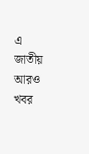এ জাতীয় আরও খবর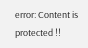error: Content is protected !!